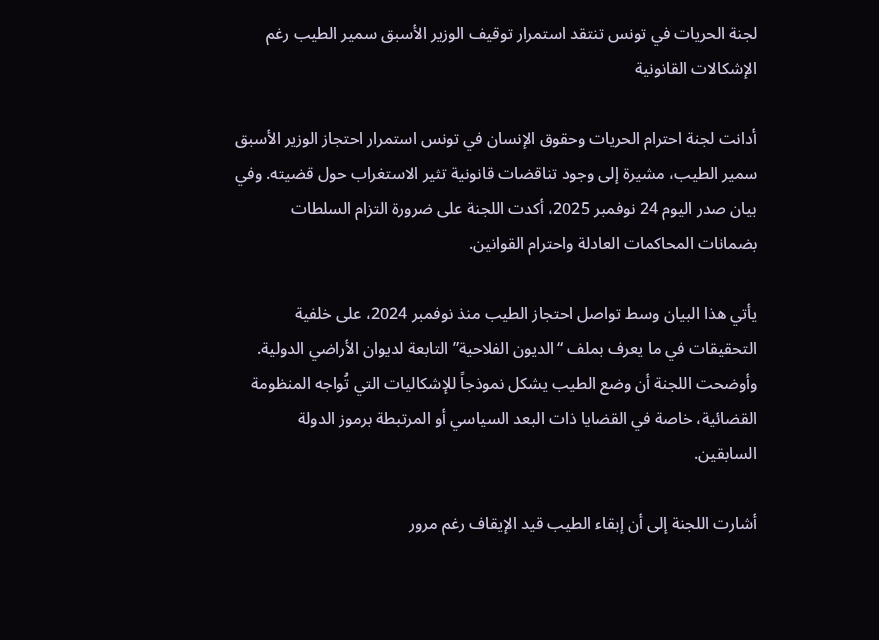لجنة الحريات في تونس تنتقد استمرار توقيف الوزير الأسبق سمير الطيب رغم الإشكالات القانونية

أدانت لجنة احترام الحريات وحقوق الإنسان في تونس استمرار احتجاز الوزير الأسبق سمير الطيب، مشيرة إلى وجود تناقضات قانونية تثير الاستغراب حول قضيته. وفي بيان صدر اليوم 24 نوفمبر 2025، أكدت اللجنة على ضرورة التزام السلطات بضمانات المحاكمات العادلة واحترام القوانين.

يأتي هذا البيان وسط تواصل احتجاز الطيب منذ نوفمبر 2024، على خلفية التحقيقات في ما يعرف بملف “الديون الفلاحية” التابعة لديوان الأراضي الدولية. وأوضحت اللجنة أن وضع الطيب يشكل نموذجاً للإشكاليات التي تُواجه المنظومة القضائية، خاصة في القضايا ذات البعد السياسي أو المرتبطة برموز الدولة السابقين.

أشارت اللجنة إلى أن إبقاء الطيب قيد الإيقاف رغم مرور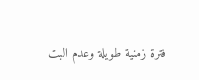فترة زمنية طويلة وعدم البت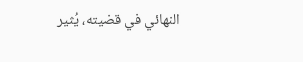النهائي في قضيته، يُثير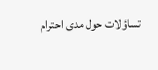تساؤلات حول مدى احترام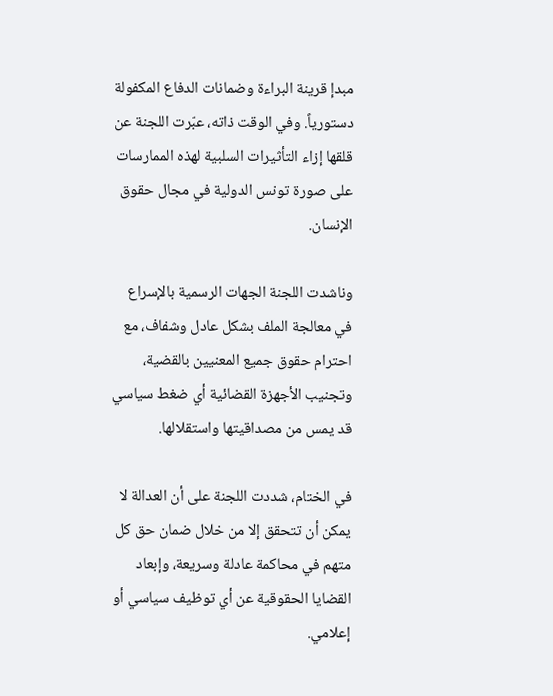مبدإ قرينة البراءة وضمانات الدفاع المكفولة دستورياً. وفي الوقت ذاته، عبّرت اللجنة عن قلقها إزاء التأثيرات السلبية لهذه الممارسات على صورة تونس الدولية في مجال حقوق الإنسان.

وناشدت اللجنة الجهات الرسمية بالإسراع في معالجة الملف بشكل عادل وشفاف، مع احترام حقوق جميع المعنيين بالقضية، وتجنيب الأجهزة القضائية أي ضغط سياسي قد يمس من مصداقيتها واستقلالها.

في الختام، شددت اللجنة على أن العدالة لا يمكن أن تتحقق إلا من خلال ضمان حق كل متهم في محاكمة عادلة وسريعة، وإبعاد القضايا الحقوقية عن أي توظيف سياسي أو إعلامي.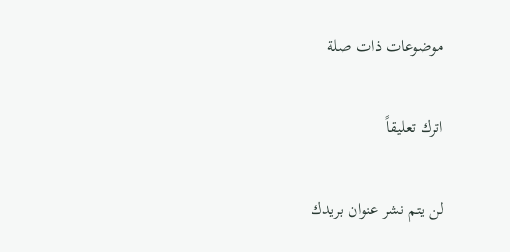موضوعات ذات صلة

اترك تعليقاً

لن يتم نشر عنوان بريدك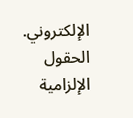الإلكتروني. الحقول الإلزامية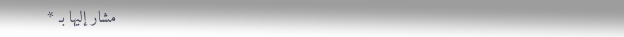مشار إليها بـ *